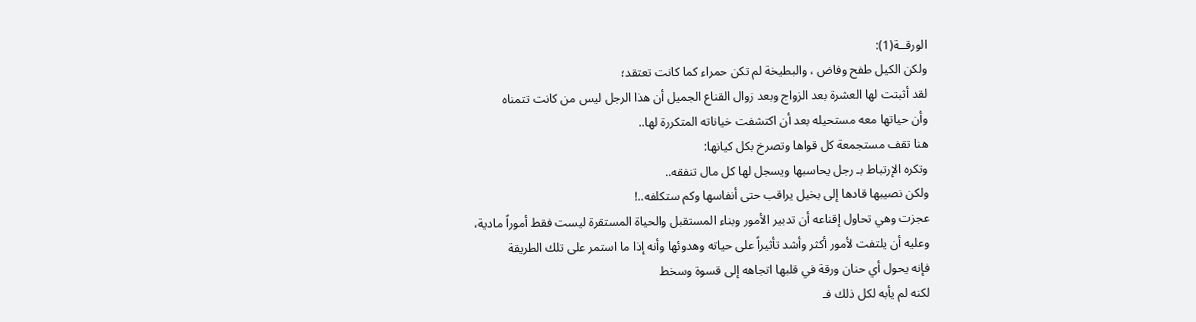الورقــة(1):
ولكن الكيل طفح وفاض ، والبطيخة لم تكن حمراء كما كانت تعتقد؛
لقد أثبتت لها العشرة بعد الزواج وبعد زوال القناع الجميل أن هذا الرجل ليس من كانت تتمناه
وأن حياتها معه مستحيله بعد أن اكتشفت خياناته المتكررة لها..
هنا تقف مستجمعة كل قواها وتصرخ بكل كيانها:
وتكره الإرتباط بـ رجل يحاسبها ويسجل لها كل مال تنفقه..
ولكن نصيبها قادها إلى بخيل يراقب حتى أنفاسها وكم ستكلفه..!
عجزت وهي تحاول إقناعه أن تدبير الأمور وبناء المستقبل والحياة المستقرة ليست فقط أموراً مادية،
وعليه أن يلتفت لأمور أكثر وأشد تأثيراً على حياته وهدوئها وأنه إذا ما استمر على تلك الطريقة
فإنه يحول أي حنان ورقة في قلبها اتجاهه إلى قسوة وسخط
لكنه لم يأبه لكل ذلك فـ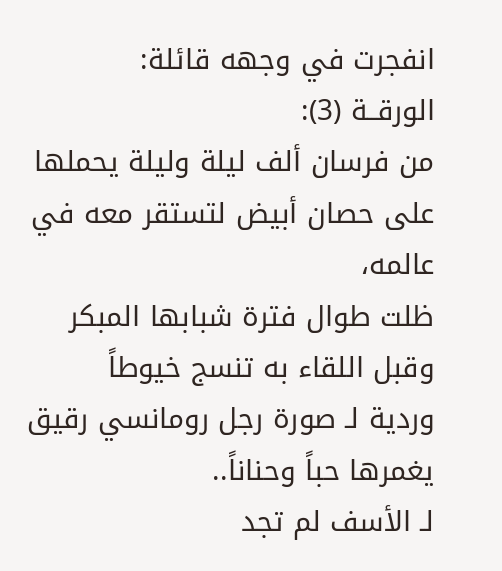انفجرت في وجهه قائلة:
الورقــة (3):
من فرسان ألف ليلة وليلة يحملها
على حصان أبيض لتستقر معه في عالمه،
ظلت طوال فترة شبابها المبكر وقبل اللقاء به تنسج خيوطاً
وردية لـ صورة رجل رومانسي رقيق يغمرها حباً وحناناً..
لـ الأسف لم تجد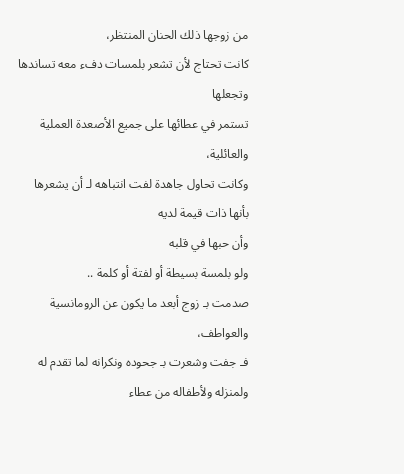من زوجها ذلك الحنان المنتظر،
كانت تحتاج لأن تشعر بلمسات دفء معه تساندها وتجعلها
تستمر في عطائها على جميع الأصعدة العملية والعائلية،
وكانت تحاول جاهدة لفت انتباهه لـ أن يشعرها بأنها ذات قيمة لديه
وأن حبها في قلبه
ولو بلمسة بسيطة أو لفتة أو كلمة ..
صدمت بـ زوج أبعد ما يكون عن الرومانسية والعواطف،
فـ جفت وشعرت بـ جحوده ونكرانه لما تقدم له ولمنزله ولأطفاله من عطاء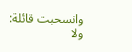وانسحبت قائلة:
ولا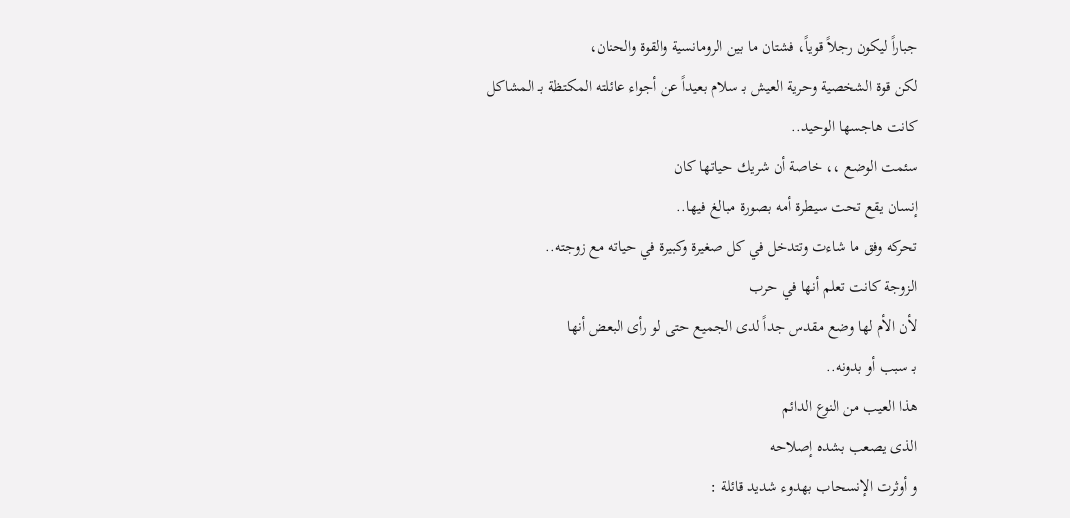جباراً ليكون رجلاً قوياً، فشتان ما بين الرومانسية والقوة والحنان،
لكن قوة الشخصية وحرية العيش بـ سلام بعيداً عن أجواء عائلته المكتظة بـ المشاكل
كانت هاجسها الوحيد..
سئمت الوضع ،، خاصة أن شريك حياتها كان
إنسان يقع تحت سيطرة أمه بصورة مبالغ فيها..
تحركه وفق ما شاءت وتتدخل في كل صغيرة وكبيرة في حياته مع زوجته..
الزوجة كانت تعلم أنها في حرب
لأن الأم لها وضع مقدس جداً لدى الجميع حتى لو رأى البعض أنها
بـ سبب أو بدونه..
هذا العيب من النوع الدائم
الذى يصعب بشده إصلاحه
و أوثرت الإنسحاب بهدوء شديد قائلة :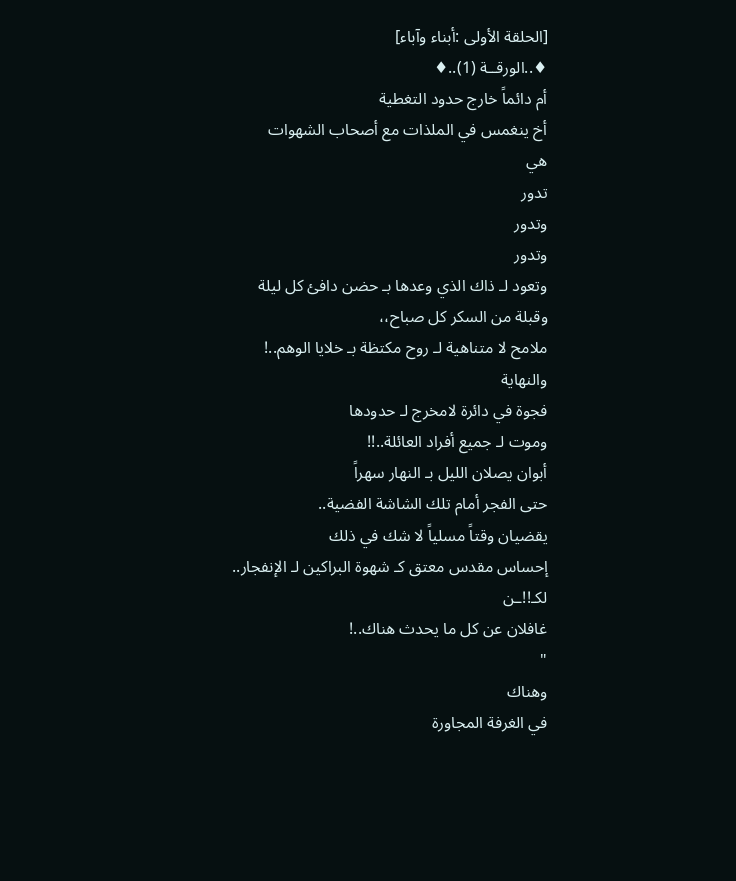[الحلقة الأولى :أبناء وآباء]
♦..الورقــة (1)..♦
أم دائماً خارج حدود التغطية
أخ ينغمس في الملذات مع أصحاب الشهوات
هي
تدور
وتدور
وتدور
وتعود لـ ذاك الذي وعدها بـ حضن دافئ كل ليلة
وقبلة من السكر كل صباح،،
ملامح لا متناهية لـ روح مكتظة بـ خلايا الوهم..!
والنهاية
فجوة في دائرة لامخرج لـ حدودها
وموت لـ جميع أفراد العائلة..!!
أبوان يصلان الليل بـ النهار سهراً
حتى الفجر أمام تلك الشاشة الفضية..
يقضيان وقتاً مسلياً لا شك في ذلك
إحساس مقدس معتق كـ شهوة البراكين لـ الإنفجار..
لكـ!!ـن
غافلان عن كل ما يحدث هناك..!
"
وهناك
في الغرفة المجاورة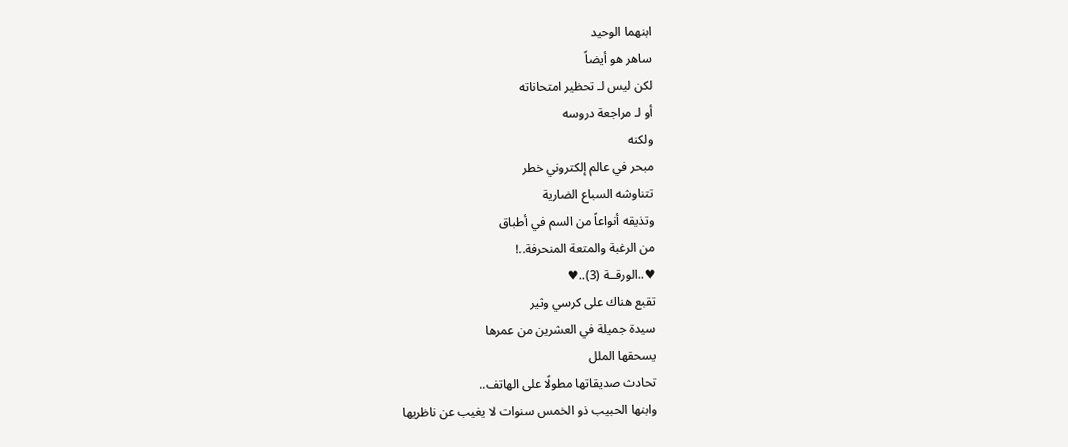ابنهما الوحيد
ساهر هو أيضاً
لكن ليس لـ تحظير امتحاناته
أو لـ مراجعة دروسه
ولكنه
مبحر في عالم إلكتروني خطر
تتناوشه السباع الضارية
وتذيقه أنواعاً من السم في أطباق
من الرغبة والمتعة المنحرفة..!
♥..الورقــة (3)..♥
تقبع هناك على كرسي وثير
سيدة جميلة في العشرين من عمرها
يسحقها الملل
تحادث صديقاتها مطولًا على الهاتف..
وابنها الحبيب ذو الخمس سنوات لا يغيب عن ناظريها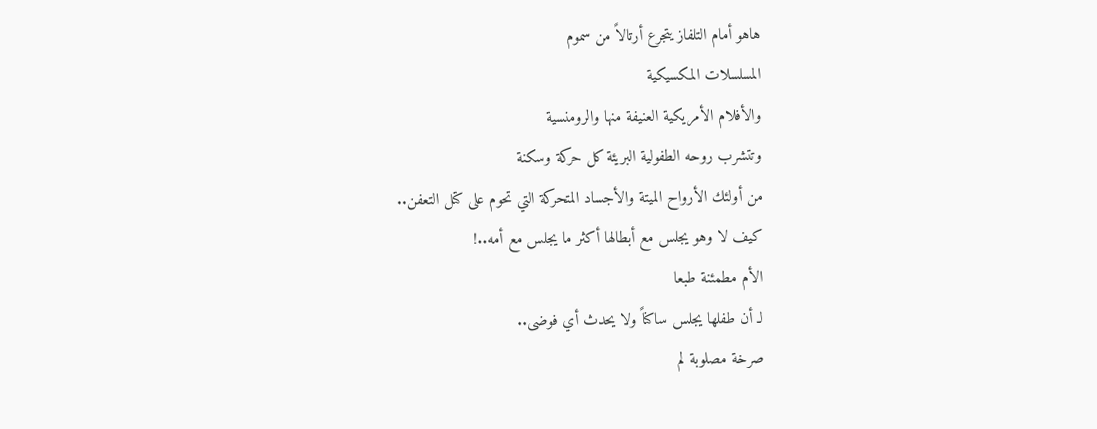هاهو أمام التلفاز يتجرع أرتالاً من سموم
المسلسلات المكسيكية
والأفلام الأمريكية العنيفة منها والرومنسية
وتتشرب روحه الطفولية البريئة كل حركة وسكنة
من أولئك الأرواح الميتة والأجساد المتحركة التي تحوم على كتل التعفن..
كيف لا وهو يجلس مع أبطالها أكثر ما يجلس مع أمه..!
الأم مطمئنة طبعا
لـ أن طفلها يجلس ساكناً ولا يحدث أي فوضى..
صرخة مصلوبة لم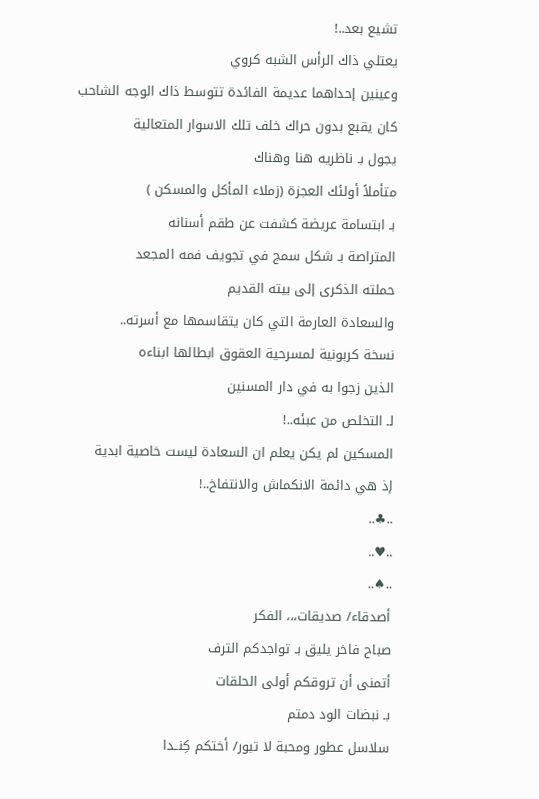تشيع بعد..!
يعتلي ذاك الرأس الشبه كروي
وعينين إحداهما عديمة الفائدة تتوسط ذاك الوجه الشاحب
كان يقبع بدون حراك خلف تلك الاسوار المتعالية
يجول بـ ناظريه هنا وهناك
متأملاً أولئك العجزة (زملاء المأكل والمسكن )
بـ ابتسامة عريضة كشفت عن طقم أسنانه
المتراصة بـ شكل سمج في تجويف فمه المجعد
حملته الذكرى إلى بيته القديم
والسعادة العارمة التي كان يتقاسمها مع أسرته..
نسخة كربونية لمسرحية العقوق ابطالها ابناءه
الذين زجوا به في دار المسنين
لـ التخلص من عبئه..!
المسكين لم يكن يعلم ان السعادة ليست خاصية ابدية
إذ هي دائمة الانكماش والانتفاخ..!
..♣..
..♥..
..♠..
أصدقاء/ صديقات،،، الفكر
صباح فاخر يليق بـ تواجدكم الترف
أتمنى أن تروقكم أولى الحلقات
بـ نبضات الود دمتم
سلاسل عطور ومحبة لا تبور/ أختكم كِنــدا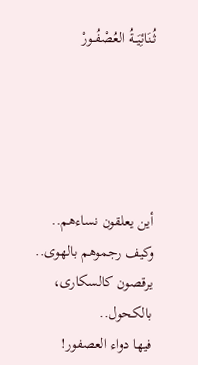ثُنَائِيَــةُ العُصْفُــورْ





أين يعلقون نساءهم..
وكيف رجموهم بالهوى..
يرقصون كالسكارى،
بالكحول..
فيها دواء العصفور!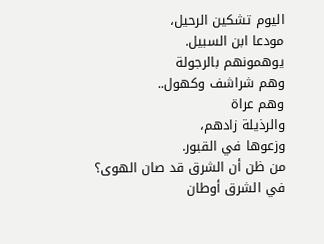اليوم تشكين الرحيل،
مودعا ابن السبيل.
يوهمونهم بالرجولة
وهم شراشف وكهول..
وهم عراة
والرذيلة زادهم،
وزعوها في القبور.
من ظن أن الشرق قد صان الهوى؟
في الشرق أوطان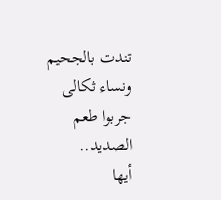تندت بالجحيم
ونساء ثكالى جربوا طعم الصديد..
أيها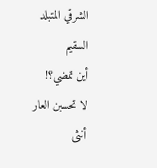الشرقي المتبلد السقيم
أين تمضي؟!
لا تحسبن العار أنثى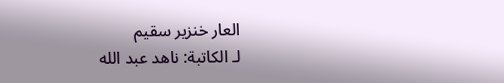العار خنزير سقيم
لـ الكاتبة: ناهد عبد الله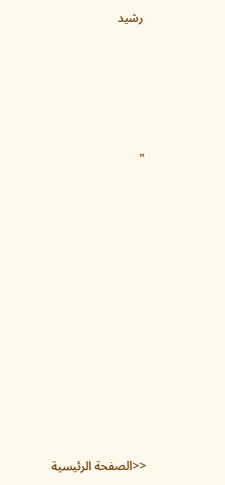رشيد





"












<<الصفحة الرئيسية